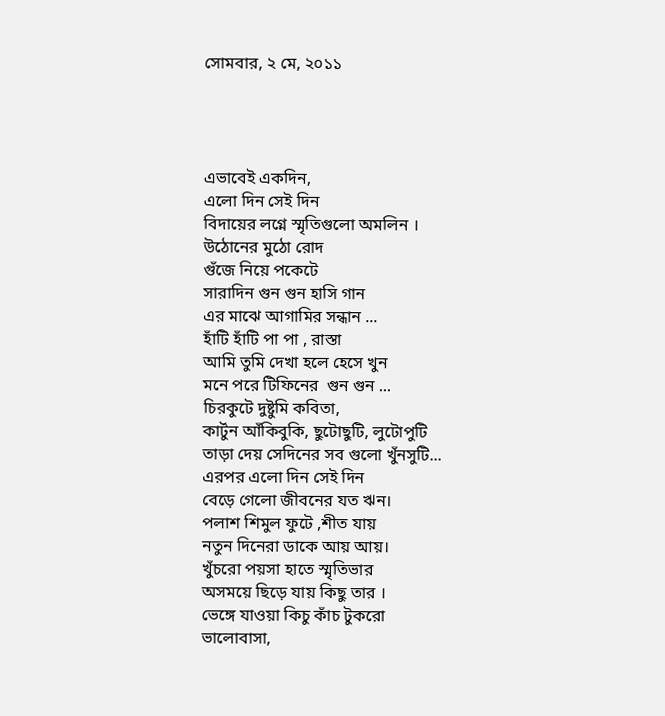সোমবার, ২ মে, ২০১১




এভাবেই একদিন,
এলো দিন সেই দিন
বিদায়ের লগ্নে স্মৃতিগুলো অমলিন ।
উঠোনের মুঠো রোদ
গুঁজে নিয়ে পকেটে
সারাদিন গুন গুন হাসি গান
এর মাঝে আগামির সন্ধান ...
হাঁটি হাঁটি পা পা , রাস্তা
আমি তুমি দেখা হলে হেসে খুন
মনে পরে টিফিনের  গুন গুন ...
চিরকুটে দুষ্টুমি কবিতা,
কার্টুন আঁকিবুকি, ছুটোছুটি, লুটোপুটি
তাড়া দেয় সেদিনের সব গুলো খুঁনসুটি...
এরপর এলো দিন সেই দিন
বেড়ে গেলো জীবনের যত ঋন।
পলাশ শিমুল ফুটে ,শীত যায়
নতুন দিনেরা ডাকে আয় আয়।
খুঁচরো পয়সা হাতে স্মৃতিভার
অসময়ে ছিড়ে যায় কিছু তার ।
ভেঙ্গে যাওয়া কিচু কাঁচ টুকরো
ভালোবাসা,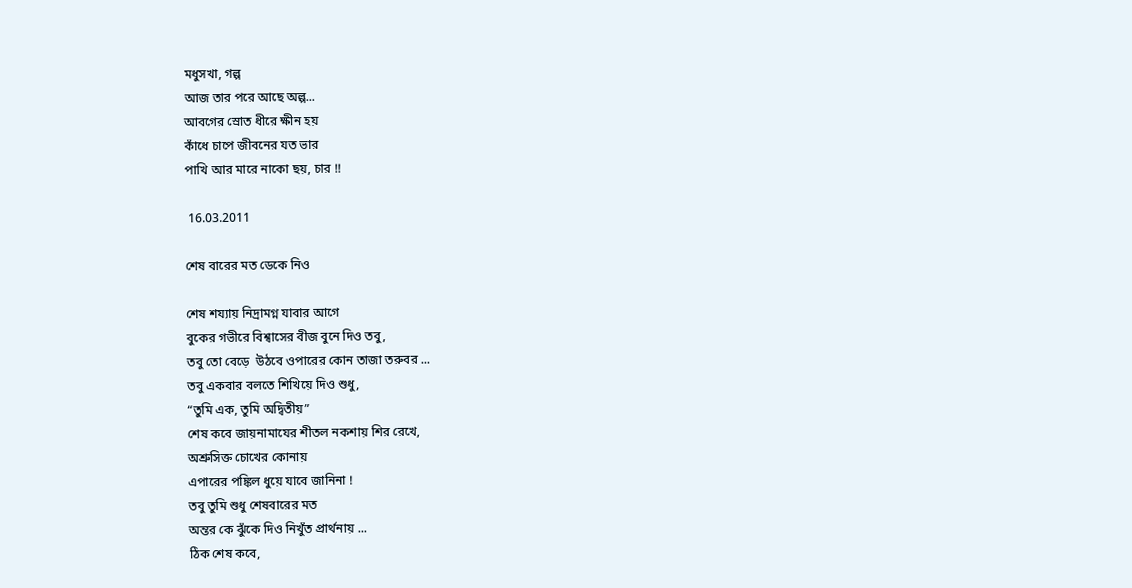মধুসখা, গল্প
আজ তার পরে আছে অল্প...
আবগের স্রোত ধীরে ক্ষীন হয়
কাঁধে চাপে জীবনের যত ভার
পাখি আর মারে নাকো ছয়, চার !!

 16.03.2011

শেষ বারের মত ডেকে নিও

শেষ শয্যায় নিদ্রামগ্ন যাবার আগে
বুকের গভীরে বিশ্বাসের বীজ বুনে দিও তবু,
তবু তো বেড়ে  উঠবে ওপারের কোন তাজা তরুবর ...
তবু একবার বলতে শিখিয়ে দিও শুধু,
“তুমি এক, তুমি অদ্বিতীয়”
শেষ কবে জায়নামাযের শীতল নকশায় শির রেখে,
অশ্রুসিক্ত চোখের কোনায়
এপারের পঙ্কিল ধুয়ে যাবে জানিনা !
তবু তুমি শুধু শেষবারের মত
অন্তর কে ঝুঁকে দিও নিখুঁত প্রার্থনায় ...
ঠিক শেষ কবে,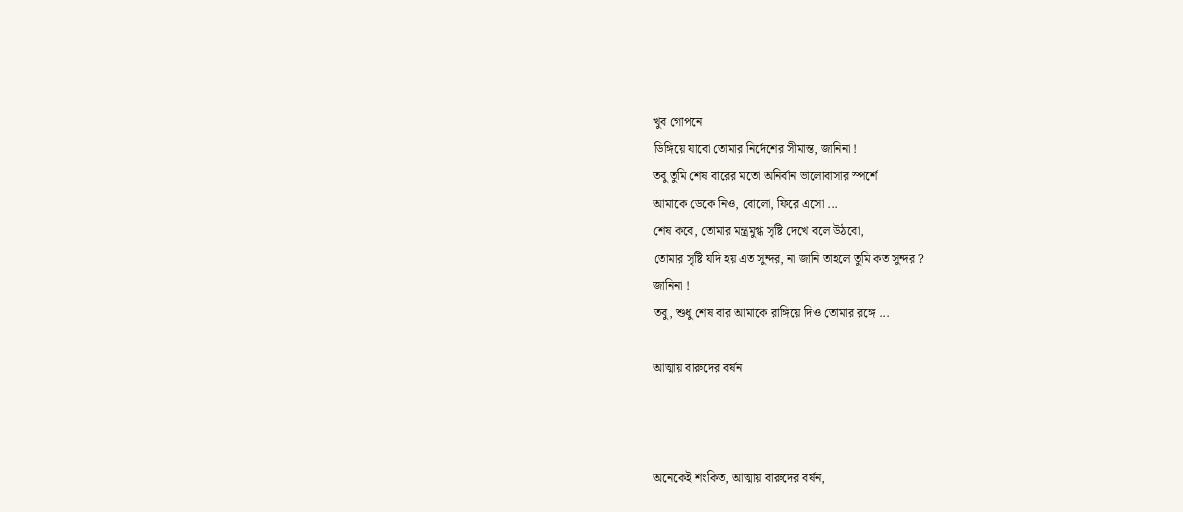খুব গোপনে
ডিঙ্গিয়ে যাবো তোমার নির্দেশের সীমান্ত, জানিনা !
তবু তুমি শেষ বারের মতো অনির্বান ভালোবাসার স্পর্শে
আমাকে ডেকে নিও, বোলো, ফিরে এসো ...
শেষ কবে, তোমার মন্ত্রমুগ্ধ সৃষ্টি দেখে বলে উঠবো,
তোমার সৃষ্টি যদি হয় এত সুন্দর, না জানি তাহলে তুমি কত সুন্দর ?
জানিনা !
তবু, শুধু শেষ বার আমাকে রাঙ্গিয়ে দিও তোমার রঙ্গে ...

আত্মায় বারুদের বর্ষন



অনেকেই শংকিত, আত্মায় বারুদের বর্ষন,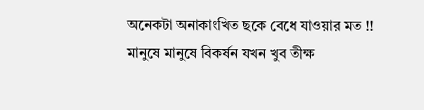অনেকটা অনাকাংখিত ছকে বেধে যাওয়ার মত !!
মানুষে মানুষে বিকর্ষন যখন খুব তীক্ষ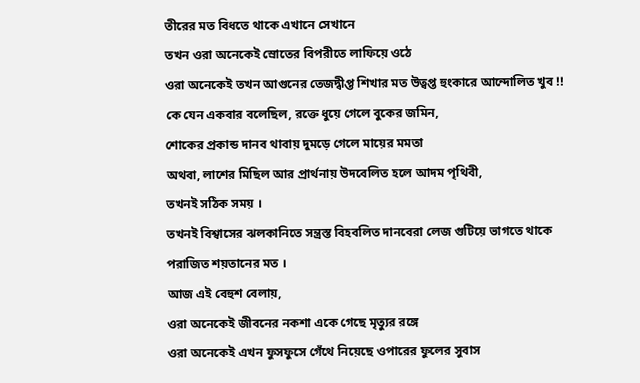তীরের মত বিধতে থাকে এখানে সেখানে
তখন ওরা অনেকেই স্রোতের বিপরীতে লাফিয়ে ওঠে
ওরা অনেকেই তখন আগুনের তেজদ্বীপ্ত শিখার মত উত্বপ্ত হুংকারে আন্দোলিত খুব !!
কে যেন একবার বলেছিল, রক্তে ধুয়ে গেলে বুকের জমিন,
শোকের প্রকান্ড দানব থাবায় দুমড়ে গেলে মায়ের মমতা
অথবা, লাশের মিছিল আর প্রার্থনায় উদবেলিত হলে আদম পৃথিবী,
তখনই সঠিক সময় ।
তখনই বিশ্বাসের ঝলকানিতে সন্ত্রস্ত বিহবলিত দানবেরা লেজ গুটিয়ে ভাগতে থাকে
পরাজিত শয়তানের মত ।
আজ এই বেহুশ বেলায়,
ওরা অনেকেই জীবনের নকশা একে গেছে মৃত্যুর রঙ্গে
ওরা অনেকেই এখন ফুসফুসে গেঁথে নিয়েছে ওপারের ফুলের সুবাস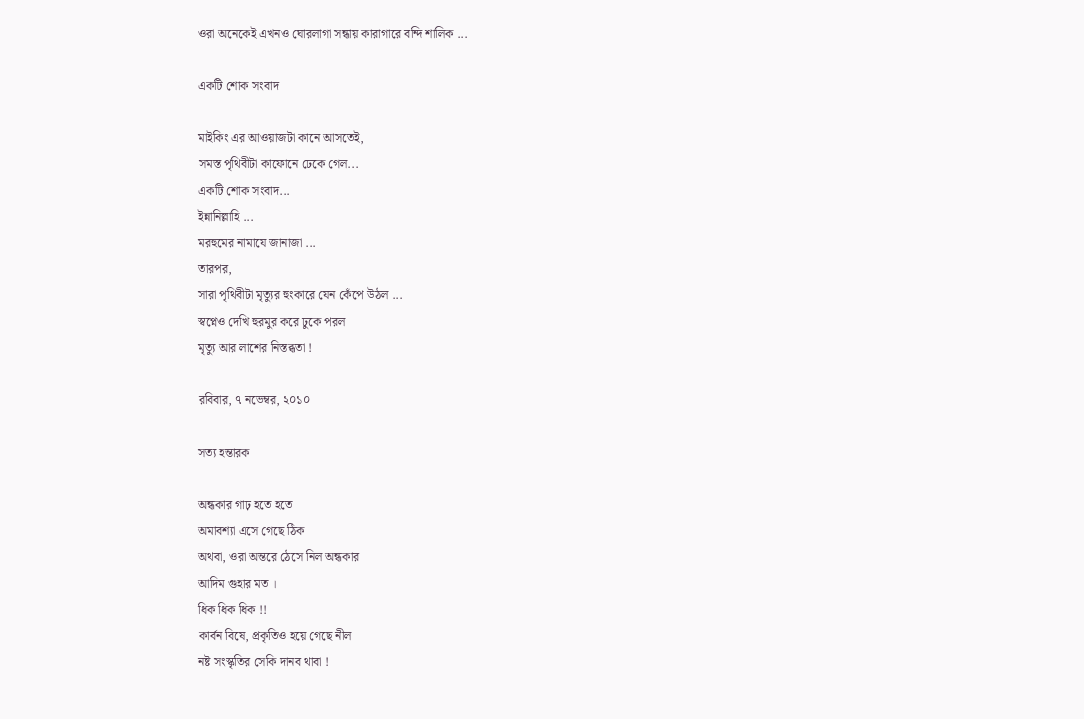ওরা অনেকেই এখনও ঘোরলাগা সন্ধায় কারাগারে বন্দি শালিক ...

একটি শোক সংবাদ

মাইকিং এর আওয়াজটা কানে আসতেই,
সমস্ত পৃথিবীটা কাফোনে ঢেকে গেল...
একটি শোক সংবাদ...
ইন্নানিল্লাহি ...
মরহুমের নামাযে জানাজা ...
তারপর,
সারা পৃথিবীটা মৃত্যুর হুংকারে যেন কেঁপে উঠল ...
স্বপ্নেও দেখি হুরমুর করে ঢুকে পরল
মৃত্যু আর লাশের নিস্তব্ধতা !

রবিবার, ৭ নভেম্বর, ২০১০

সত্য হন্তারক

অন্ধকার গাঢ় হতে হতে
অমাবশ্যা এসে গেছে ঠিক
অথবা, ওরা অন্তরে ঠেসে নিল অন্ধকার
আদিম গুহার মত ।
ধিক ধিক ধিক !!
কার্বন বিষে, প্রকৃতিও হয়ে গেছে নীল
নষ্ট সংস্কৃতির সেকি দানব থাবা !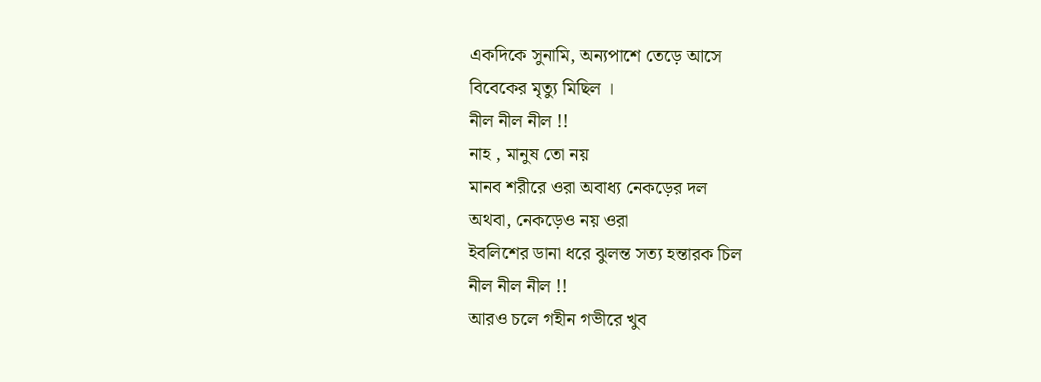একদিকে সুনামি, অন্যপাশে তেড়ে আসে
বিবেকের মৃত্যু মিছিল ।
নীল নীল নীল !!
নাহ , মানুষ তো নয়
মানব শরীরে ওরা অবাধ্য নেকড়ের দল
অথবা, নেকড়েও নয় ওরা
ইবলিশের ডানা ধরে ঝুলন্ত সত্য হন্তারক চিল
নীল নীল নীল !!
আরও চলে গহীন গভীরে খুব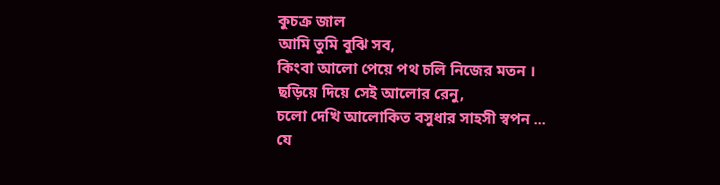কুচক্র জাল
আমি তুমি বুঝি সব,
কিংবা আলো পেয়ে পথ চলি নিজের মতন ।
ছড়িয়ে দিয়ে সেই আলোর রেনু,
চলো দেখি আলোকিত বসুধার সাহসী স্বপন ...
যে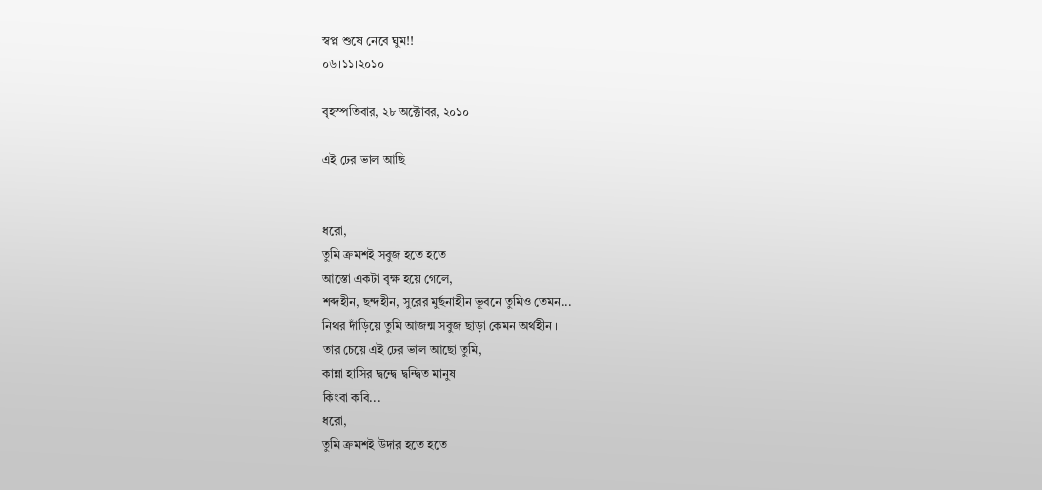স্বপ্ন শুষে নেবে ঘুম!!
০৬।১১।২০১০

বৃহস্পতিবার, ২৮ অক্টোবর, ২০১০

এই ঢের ভাল আছি


ধরো,
তুমি ক্রমশই সবুজ হতে হতে
আস্তো একটা বৃক্ষ হয়ে গেলে,
শব্দহীন, ছন্দহীন, সুরের মুর্ছনাহীন ভূবনে তুমিও তেমন...
নিথর দাঁড়িয়ে তুমি আজন্ম সবুজ ছাড়া কেমন অর্থহীন ।
তার চেয়ে এই ঢের ভাল আছো তুমি,
কান্না হাসির দ্বন্দ্বে দ্বন্দ্বিত মানুষ
কিংবা কবি...
ধরো,
তুমি ক্রমশই উদার হতে হতে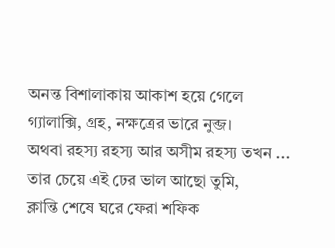অনন্ত বিশালাকায় আকাশ হয়ে গেলে
গ্যালাক্সি, গ্রহ, নক্ষত্রের ভারে নুব্জ।
অথবা রহস্য রহস্য আর অসীম রহস্য তখন ...
তার চেয়ে এই ঢের ভাল আছো তুমি,
ক্লান্তি শেষে ঘরে ফেরা শফিক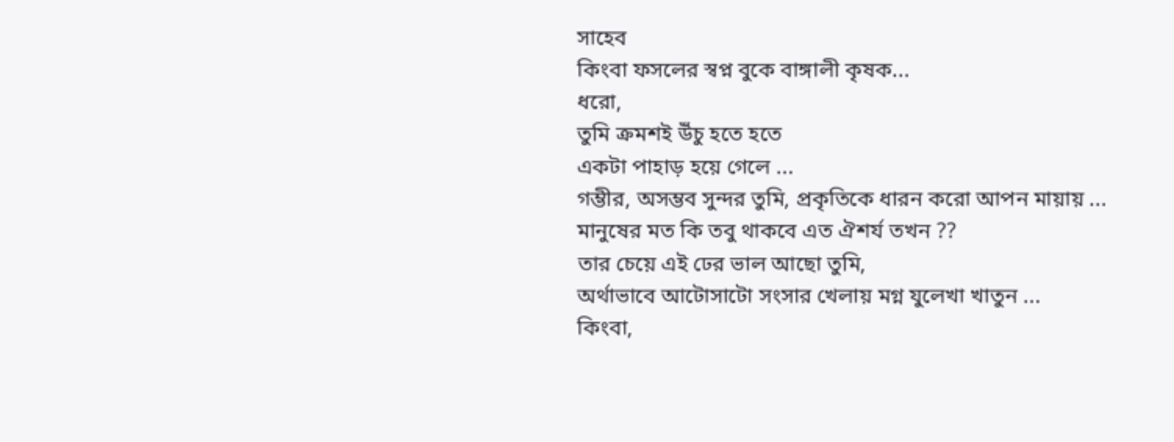সাহেব
কিংবা ফসলের স্বপ্ন বুকে বাঙ্গালী কৃষক...
ধরো,
তুমি ক্রমশই উঁচু হতে হতে
একটা পাহাড় হয়ে গেলে ...
গম্ভীর, অসম্ভব সুন্দর তুমি, প্রকৃতিকে ধারন করো আপন মায়ায় ...
মানুষের মত কি তবু থাকবে এত ঐশর্য তখন ??
তার চেয়ে এই ঢের ভাল আছো তুমি,
অর্থাভাবে আটোসাটো সংসার খেলায় মগ্ন যুলেখা খাতুন ...
কিংবা,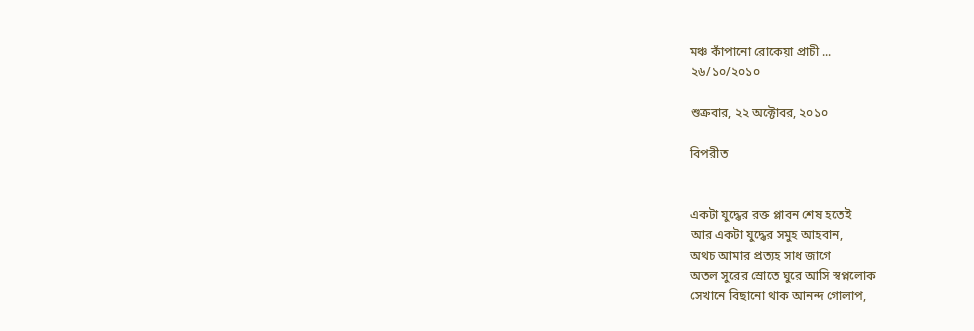মঞ্চ কাঁপানো রোকেয়া প্রাচী ...
২৬/১০/২০১০

শুক্রবার, ২২ অক্টোবর, ২০১০

বিপরীত


একটা যুদ্ধের রক্ত প্লাবন শেষ হতেই
আর একটা যুদ্ধের সমুহ আহবান,
অথচ আমার প্রত্যহ সাধ জাগে
অতল সুরের স্রোতে ঘুরে আসি স্বপ্নলোক
সেখানে বিছানো থাক আনন্দ গোলাপ,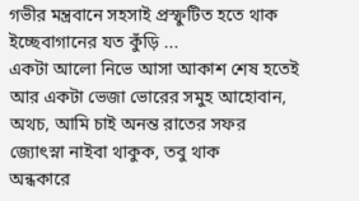গভীর মন্ত্রবানে সহসাই প্রস্ফুটিত হতে থাক
ইচ্ছেবাগানের যত কুঁড়ি ...
একটা আলো নিভে আসা আকাশ শেষ হতেই
আর একটা ভেজা ভোরের সমুহ আহোবান,
অথচ, আমি চাই অনন্ত রাতের সফর
জ্যোৎস্না নাইবা থাকুক, তবু থাক
অন্ধকারে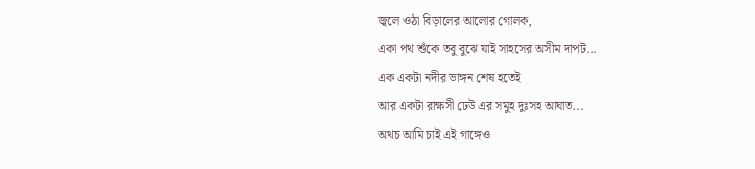জ্বলে ওঠা বিড়ালের আলোর গোলক,
একা পথ শুঁকে তবু বুঝে যাই সাহসের অসীম দাপট...
এক একটা নদীর ভাঙ্গন শেষ হতেই
আর একটা রাক্ষসী ঢেউ এর সমুহ দুঃসহ আঘাত...
অথচ আমি চাই এই গাঙ্গেও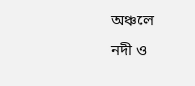অঞ্চলে
নদী ও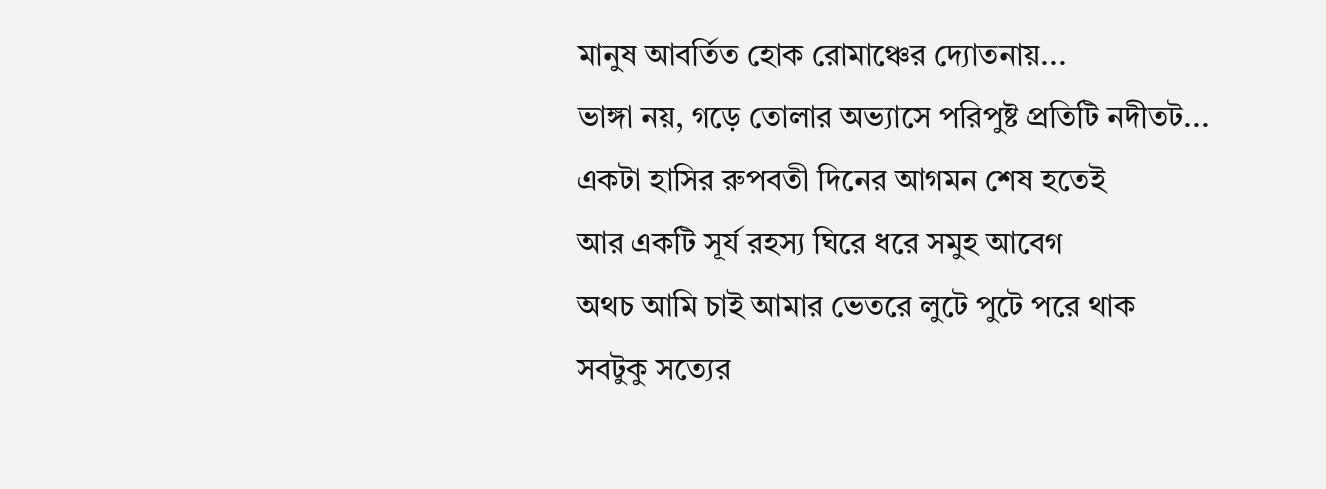মানুষ আবর্তিত হোক রোমাঞ্চের দ্যোতনায়...
ভাঙ্গা নয়, গড়ে তোলার অভ্যাসে পরিপুষ্ট প্রতিটি নদীতট...
একটা হাসির রুপবতী দিনের আগমন শেষ হতেই
আর একটি সূর্য রহস্য ঘিরে ধরে সমুহ আবেগ
অথচ আমি চাই আমার ভেতরে লুটে পুটে পরে থাক
সবটুকু সত্যের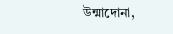উন্মাদোনা,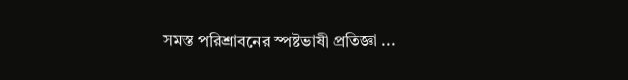সমস্ত পরিশ্রাবনের স্পষ্টভাষী প্রতিজ্ঞা ...